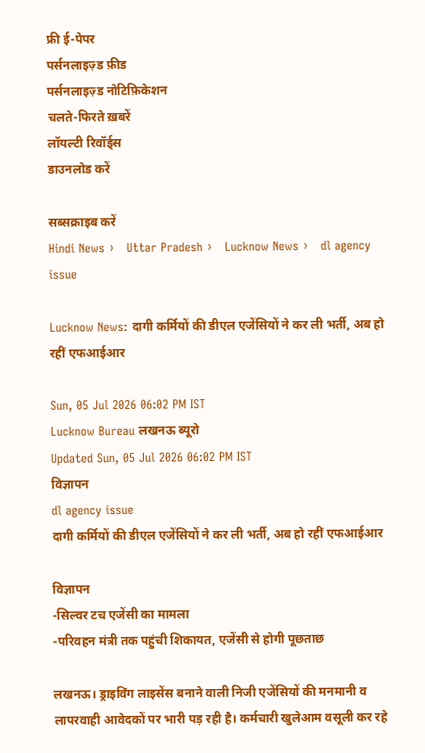फ्री ई-पेपर
पर्सनलाइज़्ड फ़ीड
पर्सनलाइज़्ड नोटिफ़िकेशन
चलते-फिरते ख़बरें
लॉयल्टी रिवॉर्ड्स
डाउनलोड करें

सब्सक्राइब करें
Hindi News ›   Uttar Pradesh ›   Lucknow News ›   dl agency issue

Lucknow News: दागी कर्मियों की डीएल एजेंसियों ने कर ली भर्ती, अब हो रहीं एफआईआर

Sun, 05 Jul 2026 06:02 PM IST
Lucknow Bureau लखनऊ ब्यूरो
Updated Sun, 05 Jul 2026 06:02 PM IST
विज्ञापन
dl agency issue
दागी कर्मियों की डीएल एजेंसियों ने कर ली भर्ती, अब हो रहीं एफआईआर

विज्ञापन
-सिल्वर टच एजेंसी का मामला
-परिवहन मंत्री तक पहुंची शिकायत, एजेंसी से होगी पूछताछ

लखनऊ। ड्राइविंग लाइसेंस बनाने वाली निजी एजेंसियों की मनमानी व लापरवाही आवेदकों पर भारी पड़ रही है। कर्मचारी खुलेआम वसूली कर रहे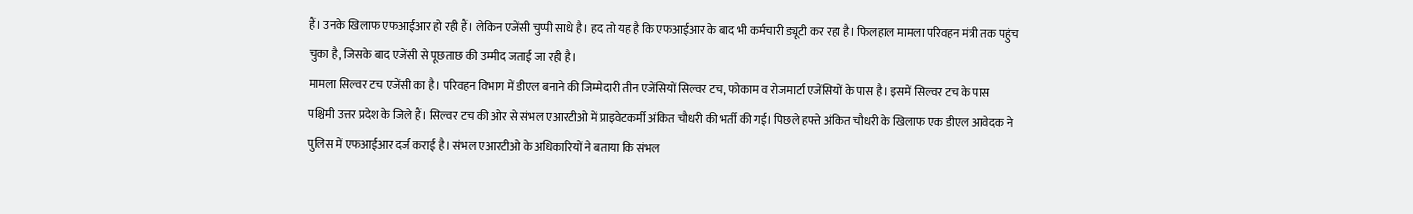हैं। उनके खिलाफ एफआईआर हो रही हैं। लेकिन एजेंसी चुप्पी साधे है। हद तो यह है कि एफआईआर के बाद भी कर्मचारी ड्यूटी कर रहा है। फिलहाल मामला परिवहन मंत्री तक पहुंच चुका है, जिसके बाद एजेंसी से पूछताछ की उम्मीद जताई जा रही है।
मामला सिल्वर टच एजेंसी का है। परिवहन विभाग में डीएल बनाने की जिम्मेदारी तीन एजेंसियों सिल्वर टच, फोकाम व रोजमार्टा एजेंसियों के पास है। इसमें सिल्वर टच के पास पश्चिमी उत्तर प्रदेश के जिले हैं। सिल्वर टच की ओर से संभल एआरटीओ में प्राइवेटकर्मी अंकित चौधरी की भर्ती की गई। पिछले हफ्ते अंकित चौधरी के खिलाफ एक डीएल आवेदक ने पुलिस में एफआईआर दर्ज कराई है। संभल एआरटीओ के अधिकारियों ने बताया कि संभल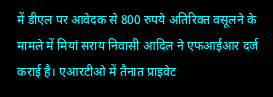में डीएल पर आवेदक से 800 रुपये अतिरिक्त वसूलने के मामले में मियां सराय निवासी आदिल ने एफआईआर दर्ज कराई है। एआरटीओ में तैनात प्राइवेट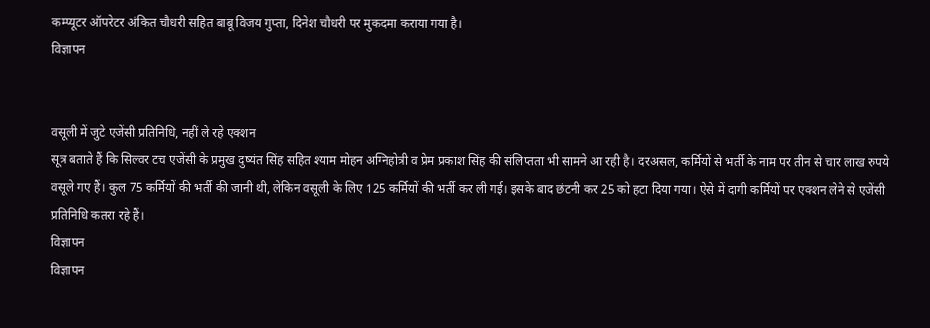कम्प्यूटर ऑपरेटर अंकित चौधरी सहित बाबू विजय गुप्ता, दिनेश चौधरी पर मुकदमा कराया गया है।
विज्ञापन


वसूली में जुटे एजेंसी प्रतिनिधि, नहीं ले रहे एक्शन
सूत्र बताते हैं कि सिल्वर टच एजेंसी के प्रमुख दुष्यंत सिंह सहित श्याम मोहन अग्निहोत्री व प्रेम प्रकाश सिंह की संलिप्तता भी सामने आ रही है। दरअसल, कर्मियों से भर्ती के नाम पर तीन से चार लाख रुपये वसूले गए हैं। कुल 75 कर्मियों की भर्ती की जानी थी, लेकिन वसूली के लिए 125 कर्मियों की भर्ती कर ली गई। इसके बाद छंटनी कर 25 को हटा दिया गया। ऐसे में दागी कर्मियों पर एक्शन लेने से एजेंसी प्रतिनिधि कतरा रहे हैं।
विज्ञापन
विज्ञापन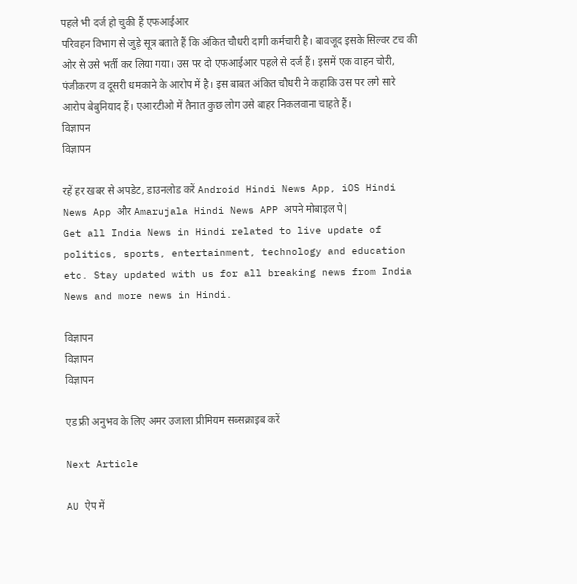पहले भी दर्ज हो चुकी हैं एफआईआर
परिवहन विभाग से जुड़े सूत्र बताते हैं कि अंकित चौधरी दागी कर्मचारी है। बावजूद इसके सिल्वर टच की ओर से उसे भर्ती कर लिया गया। उस पर दो एफआईआर पहले से दर्ज हैं। इसमें एक वाहन चोरी, पंजीकरण व दूसरी धमकाने के आरोप में है। इस बाबत अंकित चौधरी ने कहाकि उस पर लगे सारे आरोप बेबुनियाद हैं। एआरटीओ में तैनात कुछ लोग उसे बाहर निकलवाना चाहते हैं।
विज्ञापन
विज्ञापन

रहें हर खबर से अपडेट, डाउनलोड करें Android Hindi News App, iOS Hindi News App और Amarujala Hindi News APP अपने मोबाइल पे|
Get all India News in Hindi related to live update of politics, sports, entertainment, technology and education etc. Stay updated with us for all breaking news from India News and more news in Hindi.

विज्ञापन
विज्ञापन
विज्ञापन

एड फ्री अनुभव के लिए अमर उजाला प्रीमियम सब्सक्राइब करें

Next Article

AU ऐप में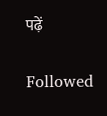पढ़ें

Followed